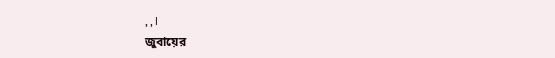, , ।
জুবায়ের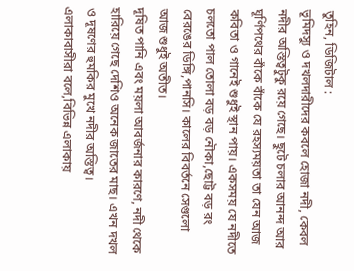তুহিন, ডিজিটাল :
ভূমিদস্যু ও দখলদারীদের কবলে হোজা নদী, কেবল নদীর অস্তিত্বটুকু রয়ে গেছে। ছুটে চলার আনন্দ আর ঘূর্ণিপথের বাঁকে বাঁকে যে রহস্যময়তা তা যেন আজ কবিতা ও গানেই শুধুই স্থান পায়। একসময় যে নদীতে চলতো পাল তোলা বড় বড় নৌকা,ছোট্ট বড় রং বেরঙের ডিঙ্গি,পানসি। কালের বিবর্তনে সেগুলো আজ শুধুই অতীত।
দূষিত পানি এবং ময়লা আবর্জনার কারণে, নদী থেকে হারিয়ে গেছে দেশিও অনেক জাতের মাছ। এখন দখল ও দূষণের হুমকির মুখে নদীর অস্তিত্ব।
এলাকাবাসীরা বলে,বিভিন্ন এলাকায়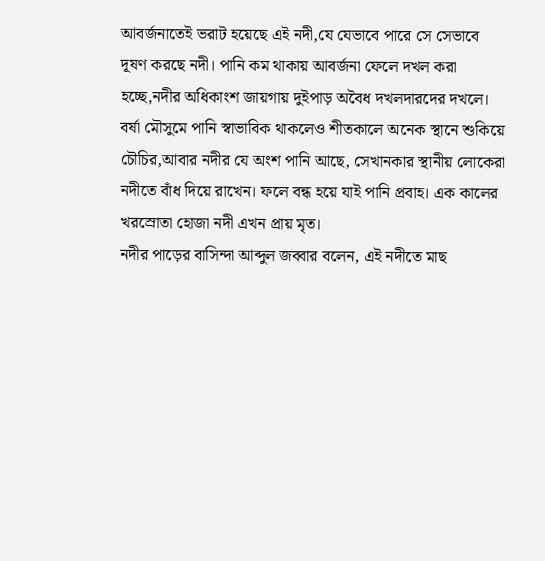আবর্জনাতেই ভরাট হয়েছে এই নদী,যে যেভাবে পারে সে সেভাবে দূষণ করছে নদী। পানি কম থাকায় আবর্জনা ফেলে দখল করা হচ্ছে,নদীর অধিকাংশ জায়গায় দুইপাড় অবৈধ দখলদারদের দখলে। বর্ষা মৌসুমে পানি স্বাভাবিক থাকলেও শীতকালে অনেক স্থানে শুকিয়ে চৌচির,আবার নদীর যে অংশ পানি আছে, সেখানকার স্থানীয় লোকেরা নদীতে বাঁধ দিয়ে রাখেন। ফলে বন্ধ হয়ে যাই পানি প্রবাহ। এক কালের খরস্রোতা হোজা নদী এখন প্রায় মৃত।
নদীর পাড়ের বাসিন্দা আব্দুল জব্বার বলেন, এই নদীতে মাছ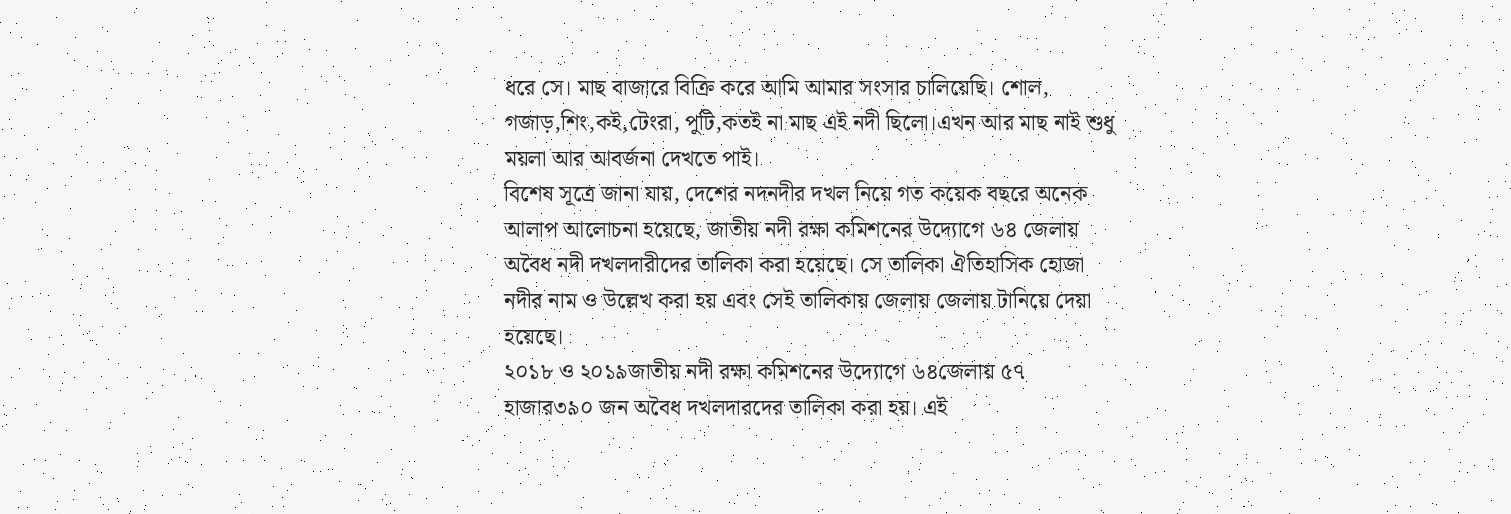ধরে সে। মাছ বাজারে বিক্রি করে আমি আমার সংসার চালিয়েছি। শোল, গজাড়,শিং,কই,টেংরা, পুটি,কতই না মাছ এই নদী ছিলো।এখন আর মাছ নাই শুধু ময়লা আর আবর্জনা দেখতে পাই।
বিশেষ সূত্রে জানা যায়, দেশের নদনদীর দখল নিয়ে গত কয়েক বছরে অনেক আলাপ আলোচনা হয়েছে, জাতীয় নদী রক্ষা কমিশনের উদ্যোগে ৬৪ জেলায় অবৈধ নদী দখলদারীদের তালিকা করা হয়েছে। সে তালিকা ঐতিহাসিক হোজা নদীর নাম ও উল্লেখ করা হয় এবং সেই তালিকায় জেলায় জেলায় টানিয়ে দেয়া হয়েছে।
২০১৮ ও ২০১৯জাতীয় নদী রক্ষা কমিশনের উদ্যোগে ৬৪জেলায় ৫৭ হাজার৩৯০ জন অবৈধ দখলদারদের তালিকা করা হয়। এই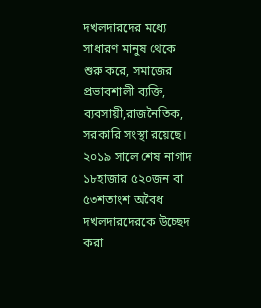দখলদারদের মধ্যে সাধারণ মানুষ থেকে শুরু করে, সমাজের প্রভাবশালী ব্যক্তি, ব্যবসায়ী,রাজনৈতিক, সরকারি সংস্থা রয়েছে। ২০১৯ সালে শেষ নাগাদ ১৮হাজার ৫২০জন বা ৫৩শতাংশ অবৈধ দখলদারদেরকে উচ্ছেদ করা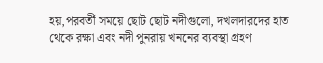হয়,পরবর্তী সময়ে ছোট ছোট নদীগুলো, দখলদারদের হাত থেকে রক্ষা এবং নদী পুনরায় খননের ব্যবস্থা গ্রহণ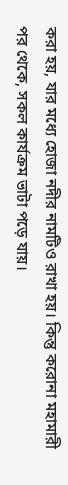করা হয়, যার মধ্যে হোজা নদীর নামটিও রাখা হয়। কিন্তু করোনা মহামারী পর থেকে, সকল কার্যক্রম ভাটা পড়ে যায়।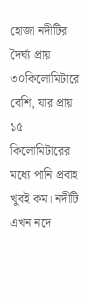হোজা নদীটির দৈর্ঘ্য প্রায় ৩০কিলোমিটারে বেশি, যার প্রায় ১৫ কিলোমিটারের মধ্যে পানি প্রবাহ খুবই কম। নদীটি এখন নদে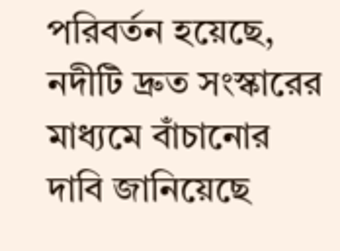পরিবর্তন হয়েছে, নদীটি দ্রুত সংস্কারের মাধ্যমে বাঁচানোর দাবি জানিয়েছে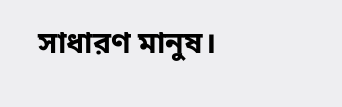সাধারণ মানুষ।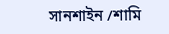সানশাইন /শামি